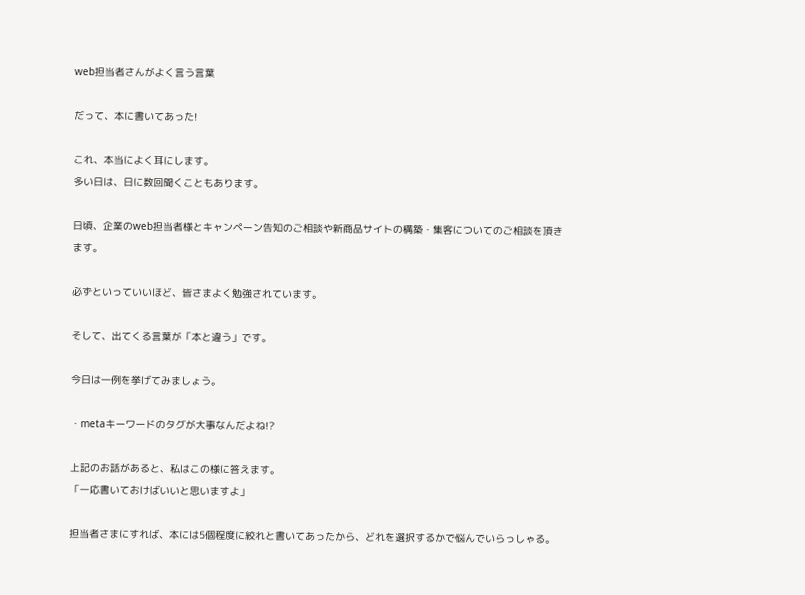web担当者さんがよく言う言葉

だって、本に書いてあった!

これ、本当によく耳にします。
多い日は、日に数回聞くこともあります。

日頃、企業のweb担当者様とキャンペーン告知のご相談や新商品サイトの構築・集客についてのご相談を頂きます。

必ずといっていいほど、皆さまよく勉強されています。

そして、出てくる言葉が「本と違う」です。

今日は一例を挙げてみましょう。

・metaキーワードのタグが大事なんだよね!?

上記のお話があると、私はこの様に答えます。
「一応書いておけばいいと思いますよ」

担当者さまにすれば、本には5個程度に絞れと書いてあったから、どれを選択するかで悩んでいらっしゃる。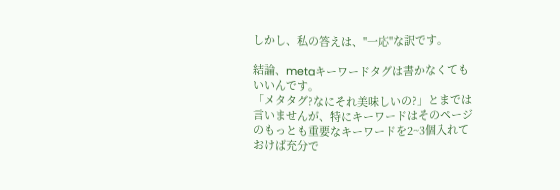しかし、私の答えは、"一応"な訳です。

結論、metaキーワードタグは書かなくてもいいんです。
「メタタグ?なにそれ美味しいの?」とまでは言いませんが、特にキーワードはそのページのもっとも重要なキーワードを2~3個入れておけば充分で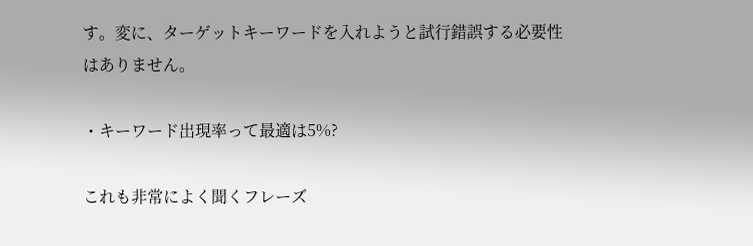す。変に、ターゲットキーワードを入れようと試行錯誤する必要性はありません。

・キーワード出現率って最適は5%?

これも非常によく聞くフレーズ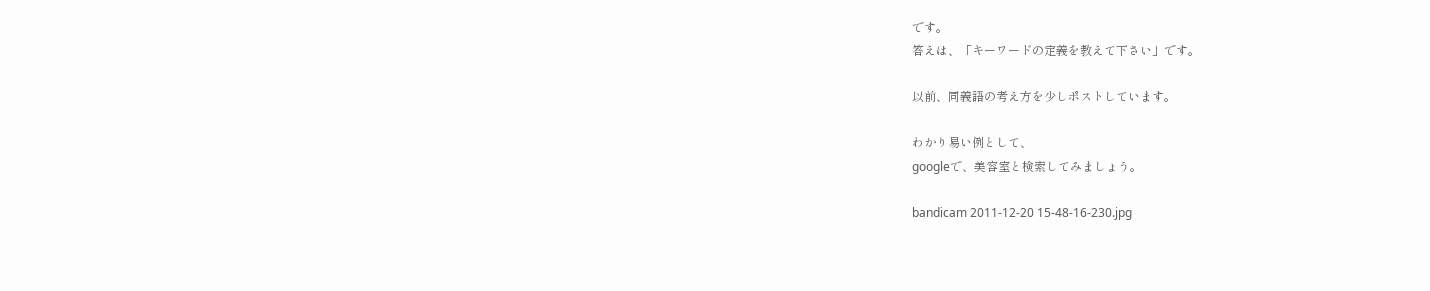です。
答えは、「キーワードの定義を教えて下さい」です。

以前、同義語の考え方を少しポストしています。

わかり易い例として、
googleで、美容室と検索してみましょう。

bandicam 2011-12-20 15-48-16-230.jpg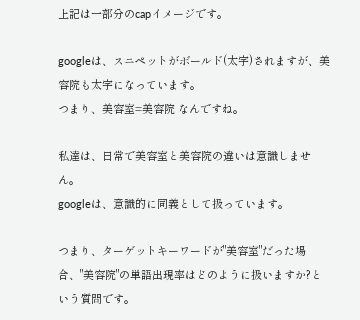上記は一部分のcapイメージです。

googleは、スニペットがボールド(太字)されますが、美容院も太字になっています。
つまり、美容室=美容院 なんですね。

私達は、日常で美容室と美容院の違いは意識しません。
googleは、意識的に同義として扱っています。

つまり、ターゲットキーワードが"美容室"だった場合、"美容院"の単語出現率はどのように扱いますか?という質問です。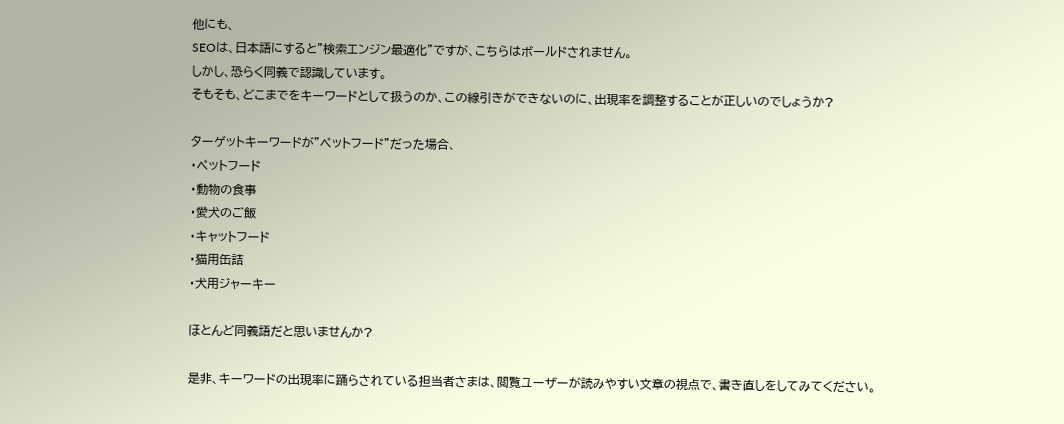他にも、
SEOは、日本語にすると"検索エンジン最適化"ですが、こちらはボールドされません。
しかし、恐らく同義で認識しています。
そもそも、どこまでをキーワードとして扱うのか、この線引きができないのに、出現率を調整することが正しいのでしょうか?

ターゲットキーワードが"ペットフード"だった場合、
・ペットフード
・動物の食事
・愛犬のご飯
・キャットフード
・猫用缶詰
・犬用ジャーキー

ほとんど同義語だと思いませんか?

是非、キーワードの出現率に踊らされている担当者さまは、閲覧ユーザーが読みやすい文章の視点で、書き直しをしてみてください。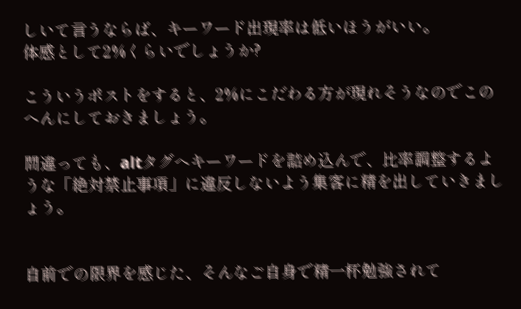しいて言うならば、キーワード出現率は低いほうがいい。
体感として2%くらいでしょうか?

こういうポストをすると、2%にこだわる方が現れそうなのでこのへんにしておきましょう。

間違っても、altタグへキーワードを詰め込んで、比率調整するような「絶対禁止事項」に違反しないよう集客に精を出していきましょう。


自前での限界を感じた、そんなご自身で精一杯勉強されて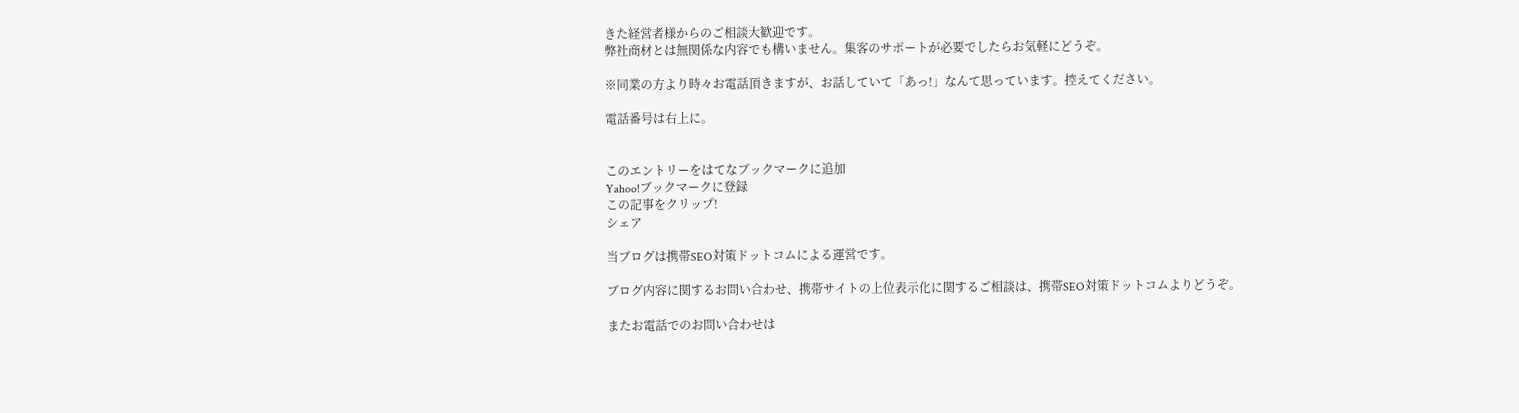きた経営者様からのご相談大歓迎です。
弊社商材とは無関係な内容でも構いません。集客のサポートが必要でしたらお気軽にどうぞ。

※同業の方より時々お電話頂きますが、お話していて「あっ!」なんて思っています。控えてください。

電話番号は右上に。


このエントリーをはてなブックマークに追加
Yahoo!ブックマークに登録
この記事をクリップ!
シェア

当ブログは携帯SEO対策ドットコムによる運営です。

ブログ内容に関するお問い合わせ、携帯サイトの上位表示化に関するご相談は、携帯SEO対策ドットコムよりどうぞ。

またお電話でのお問い合わせは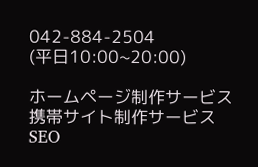042-884-2504
(平日10:00~20:00)

ホームページ制作サービス
携帯サイト制作サービス
SEO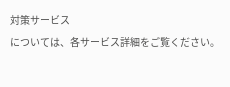対策サービス
については、各サービス詳細をご覧ください。